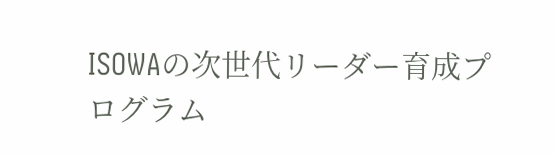ISOWAの次世代リーダー育成プログラム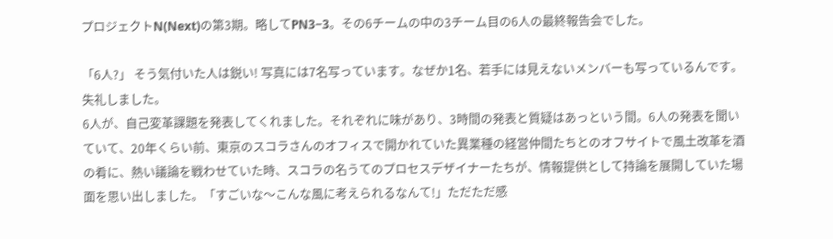プロジェクトN(Next)の第3期。略してPN3−3。その6チームの中の3チーム目の6人の最終報告会でした。

「6人?」 そう気付いた人は鋭い! 写真には7名写っています。なぜか1名、若手には見えないメンバーも写っているんです。失礼しました。
6人が、自己変革課題を発表してくれました。それぞれに味があり、3時間の発表と質疑はあっという間。6人の発表を聞いていて、20年くらい前、東京のスコラさんのオフィスで開かれていた異業種の経営仲間たちとのオフサイトで風土改革を酒の肴に、熱い議論を戦わせていた時、スコラの名うてのプロセスデザイナーたちが、情報提供として持論を展開していた場面を思い出しました。「すごいな〜こんな風に考えられるなんて!」ただただ感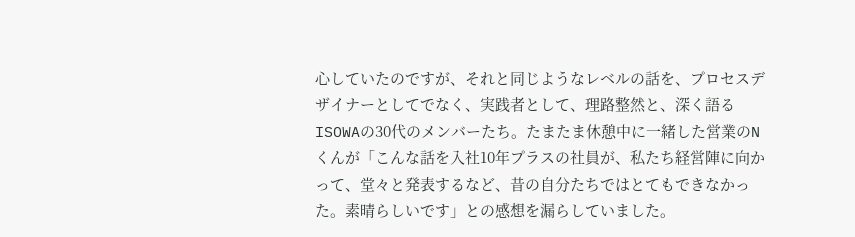心していたのですが、それと同じようなレベルの話を、プロセスデザイナーとしてでなく、実践者として、理路整然と、深く語るISOWAの30代のメンバーたち。たまたま休憩中に一緒した営業のNくんが「こんな話を入社10年プラスの社員が、私たち経営陣に向かって、堂々と発表するなど、昔の自分たちではとてもできなかった。素晴らしいです」との感想を漏らしていました。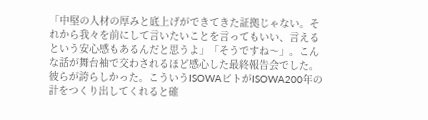「中堅の人材の厚みと底上げができてきた証拠じゃない。それから我々を前にして言いたいことを言ってもいい、言えるという安心感もあるんだと思うよ」「そうですね〜」。こんな話が舞台袖で交わされるほど感心した最終報告会でした。 彼らが誇らしかった。こういうISOWAビトがISOWA200年の計をつくり出してくれると確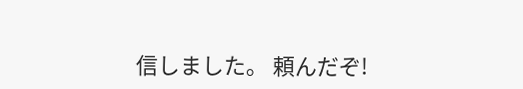信しました。 頼んだぞ!